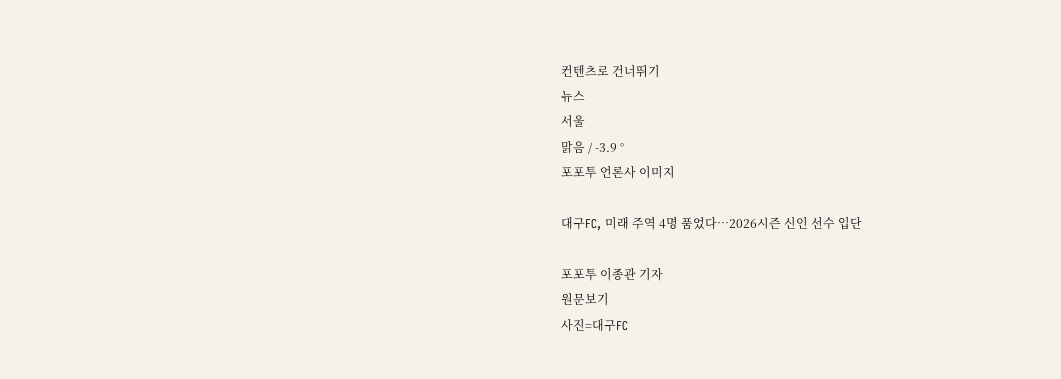컨텐츠로 건너뛰기
뉴스
서울
맑음 / -3.9 °
포포투 언론사 이미지

대구FC, 미래 주역 4명 품었다…2026시즌 신인 선수 입단

포포투 이종관 기자
원문보기
사진=대구FC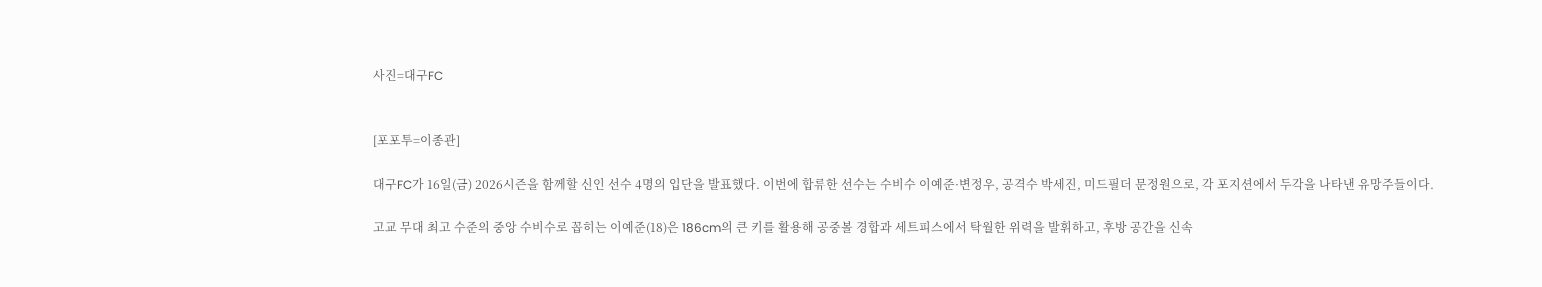사진=대구FC


[포포투=이종관]

대구FC가 16일(금) 2026시즌을 함께할 신인 선수 4명의 입단을 발표했다. 이번에 합류한 선수는 수비수 이예준·변정우, 공격수 박세진, 미드필더 문정원으로, 각 포지션에서 두각을 나타낸 유망주들이다.

고교 무대 최고 수준의 중앙 수비수로 꼽히는 이예준(18)은 186cm의 큰 키를 활용해 공중볼 경합과 세트피스에서 탁월한 위력을 발휘하고, 후방 공간을 신속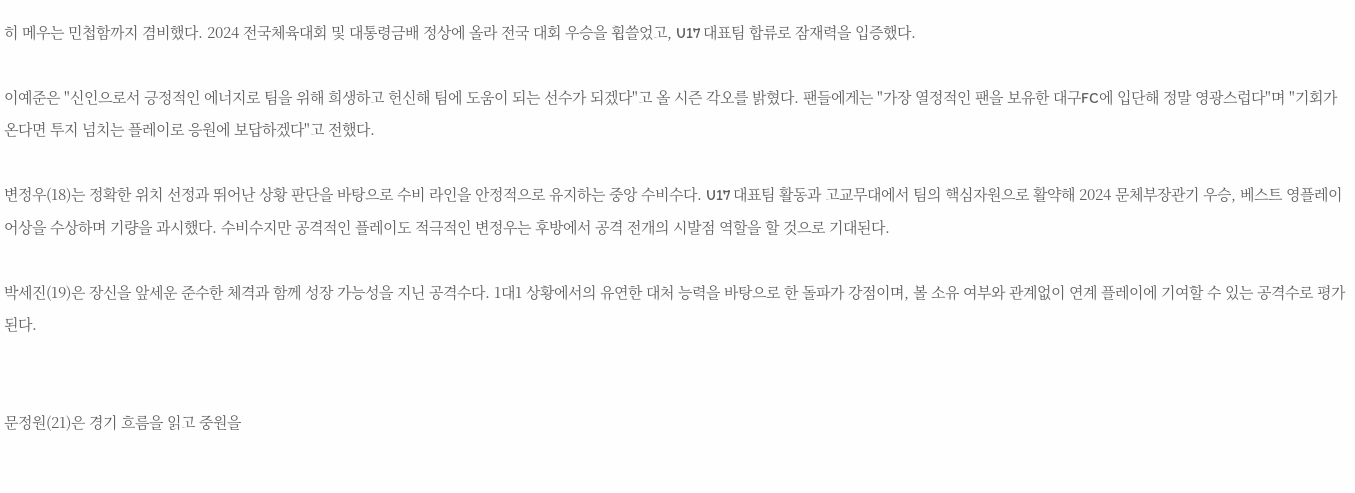히 메우는 민첩함까지 겸비했다. 2024 전국체육대회 및 대통령금배 정상에 올라 전국 대회 우승을 휩쓸었고, U17 대표팀 합류로 잠재력을 입증했다.

이예준은 "신인으로서 긍정적인 에너지로 팀을 위해 희생하고 헌신해 팀에 도움이 되는 선수가 되겠다"고 올 시즌 각오를 밝혔다. 팬들에게는 "가장 열정적인 팬을 보유한 대구FC에 입단해 정말 영광스럽다"며 "기회가 온다면 투지 넘치는 플레이로 응원에 보답하겠다"고 전했다.

변정우(18)는 정확한 위치 선정과 뛰어난 상황 판단을 바탕으로 수비 라인을 안정적으로 유지하는 중앙 수비수다. U17 대표팀 활동과 고교무대에서 팀의 핵심자원으로 활약해 2024 문체부장관기 우승, 베스트 영플레이어상을 수상하며 기량을 과시했다. 수비수지만 공격적인 플레이도 적극적인 변정우는 후방에서 공격 전개의 시발점 역할을 할 것으로 기대된다.

박세진(19)은 장신을 앞세운 준수한 체격과 함께 성장 가능성을 지닌 공격수다. 1대1 상황에서의 유연한 대처 능력을 바탕으로 한 돌파가 강점이며, 볼 소유 여부와 관계없이 연계 플레이에 기여할 수 있는 공격수로 평가된다.


문정원(21)은 경기 흐름을 읽고 중원을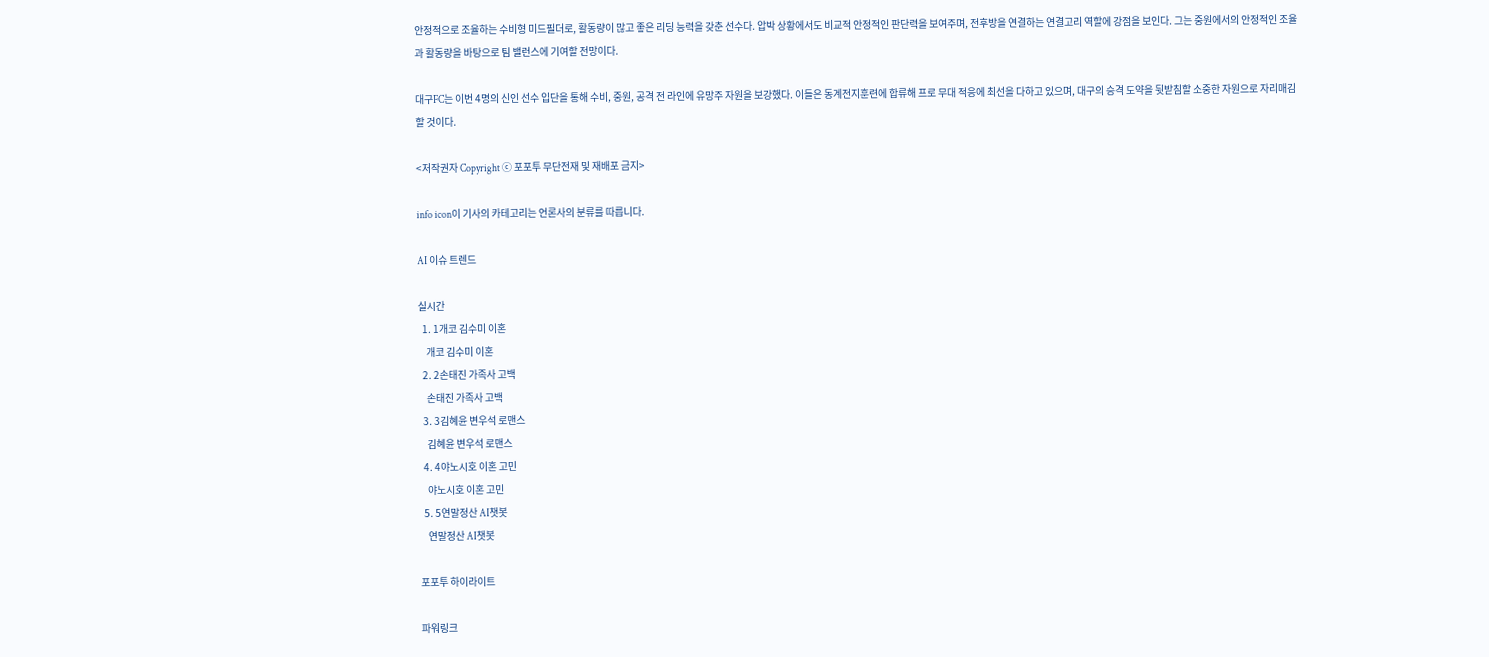안정적으로 조율하는 수비형 미드필더로, 활동량이 많고 좋은 리딩 능력을 갖춘 선수다. 압박 상황에서도 비교적 안정적인 판단력을 보여주며, 전후방을 연결하는 연결고리 역할에 강점을 보인다. 그는 중원에서의 안정적인 조율과 활동량을 바탕으로 팀 밸런스에 기여할 전망이다.

대구FC는 이번 4명의 신인 선수 입단을 통해 수비, 중원, 공격 전 라인에 유망주 자원을 보강했다. 이들은 동계전지훈련에 합류해 프로 무대 적응에 최선을 다하고 있으며, 대구의 승격 도약을 뒷받침할 소중한 자원으로 자리매김할 것이다.

<저작권자 Copyright ⓒ 포포투 무단전재 및 재배포 금지>

info icon이 기사의 카테고리는 언론사의 분류를 따릅니다.

AI 이슈 트렌드

실시간
  1. 1개코 김수미 이혼
    개코 김수미 이혼
  2. 2손태진 가족사 고백
    손태진 가족사 고백
  3. 3김혜윤 변우석 로맨스
    김혜윤 변우석 로맨스
  4. 4야노시호 이혼 고민
    야노시호 이혼 고민
  5. 5연말정산 AI챗봇
    연말정산 AI챗봇

포포투 하이라이트

파워링크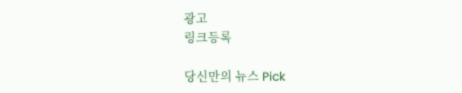광고
링크등록

당신만의 뉴스 Pick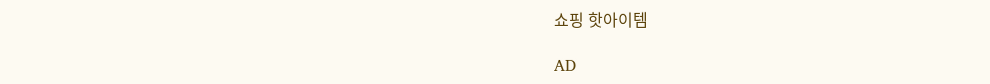쇼핑 핫아이템

AD